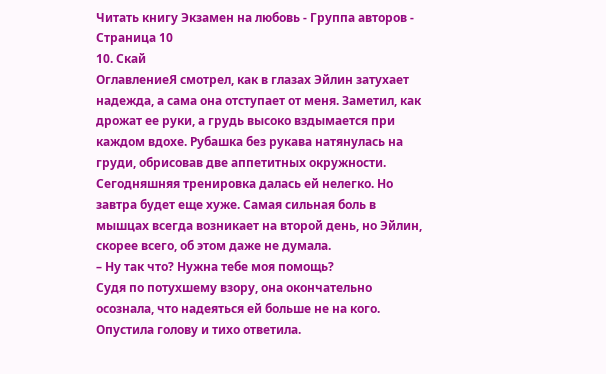Читать книгу Экзамен на любовь - Группа авторов - Страница 10
10. Скай
ОглавлениеЯ смотрел, как в глазах Эйлин затухает надежда, а сама она отступает от меня. Заметил, как дрожат ее руки, а грудь высоко вздымается при каждом вдохе. Рубашка без рукава натянулась на груди, обрисовав две аппетитных окружности. Сегодняшняя тренировка далась ей нелегко. Но завтра будет еще хуже. Самая сильная боль в мышцах всегда возникает на второй день, но Эйлин, скорее всего, об этом даже не думала.
– Ну так что? Нужна тебе моя помощь?
Судя по потухшему взору, она окончательно осознала, что надеяться ей больше не на кого. Опустила голову и тихо ответила.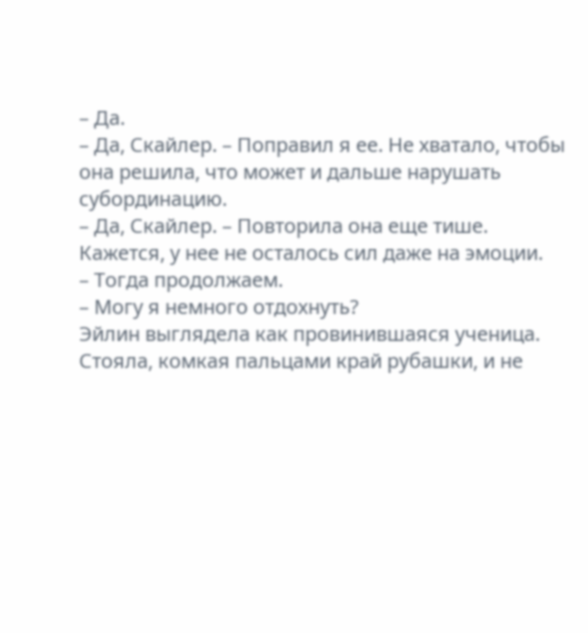– Да.
– Да, Скайлер. – Поправил я ее. Не хватало, чтобы она решила, что может и дальше нарушать субординацию.
– Да, Скайлер. – Повторила она еще тише. Кажется, у нее не осталось сил даже на эмоции.
– Тогда продолжаем.
– Могу я немного отдохнуть?
Эйлин выглядела как провинившаяся ученица. Стояла, комкая пальцами край рубашки, и не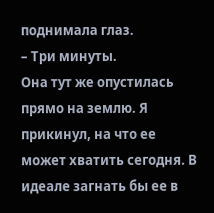поднимала глаз.
– Три минуты.
Она тут же опустилась прямо на землю. Я прикинул, на что ее может хватить сегодня. В идеале загнать бы ее в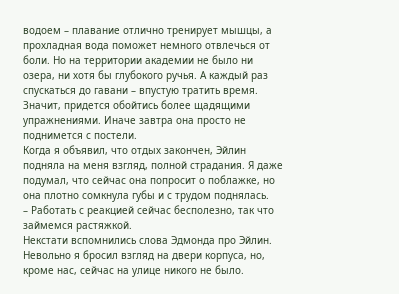водоем – плавание отлично тренирует мышцы, а прохладная вода поможет немного отвлечься от боли. Но на территории академии не было ни озера, ни хотя бы глубокого ручья. А каждый раз спускаться до гавани – впустую тратить время. Значит, придется обойтись более щадящими упражнениями. Иначе завтра она просто не поднимется с постели.
Когда я объявил, что отдых закончен, Эйлин подняла на меня взгляд, полной страдания. Я даже подумал, что сейчас она попросит о поблажке, но она плотно сомкнула губы и с трудом поднялась.
– Работать с реакцией сейчас бесполезно, так что займемся растяжкой.
Некстати вспомнились слова Эдмонда про Эйлин. Невольно я бросил взгляд на двери корпуса, но, кроме нас, сейчас на улице никого не было.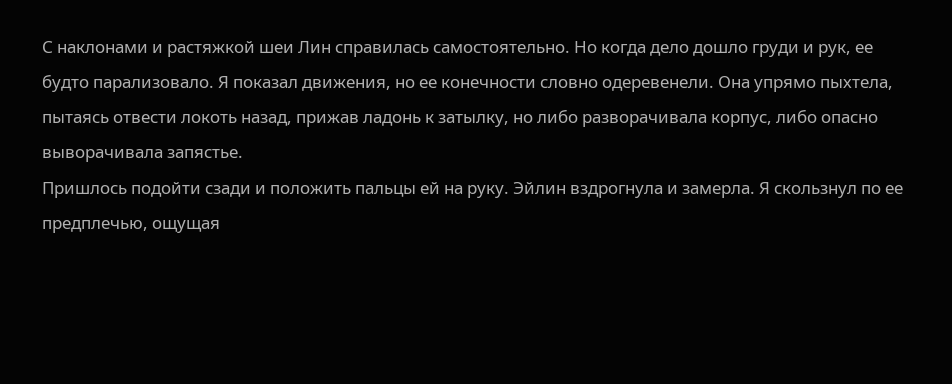С наклонами и растяжкой шеи Лин справилась самостоятельно. Но когда дело дошло груди и рук, ее будто парализовало. Я показал движения, но ее конечности словно одеревенели. Она упрямо пыхтела, пытаясь отвести локоть назад, прижав ладонь к затылку, но либо разворачивала корпус, либо опасно выворачивала запястье.
Пришлось подойти сзади и положить пальцы ей на руку. Эйлин вздрогнула и замерла. Я скользнул по ее предплечью, ощущая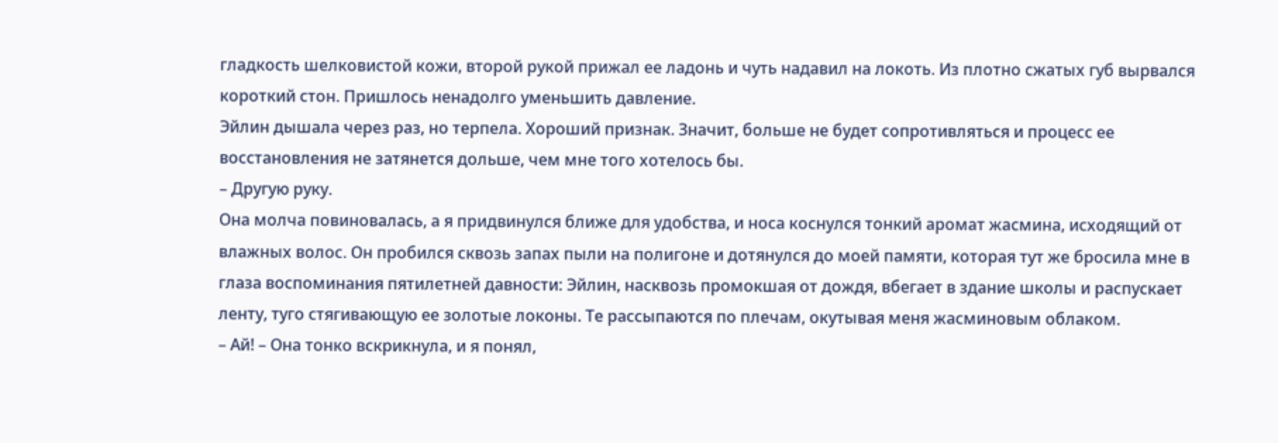гладкость шелковистой кожи, второй рукой прижал ее ладонь и чуть надавил на локоть. Из плотно сжатых губ вырвался короткий стон. Пришлось ненадолго уменьшить давление.
Эйлин дышала через раз, но терпела. Хороший признак. Значит, больше не будет сопротивляться и процесс ее восстановления не затянется дольше, чем мне того хотелось бы.
– Другую руку.
Она молча повиновалась, а я придвинулся ближе для удобства, и носа коснулся тонкий аромат жасмина, исходящий от влажных волос. Он пробился сквозь запах пыли на полигоне и дотянулся до моей памяти, которая тут же бросила мне в глаза воспоминания пятилетней давности: Эйлин, насквозь промокшая от дождя, вбегает в здание школы и распускает ленту, туго стягивающую ее золотые локоны. Те рассыпаются по плечам, окутывая меня жасминовым облаком.
– Ай! – Она тонко вскрикнула, и я понял,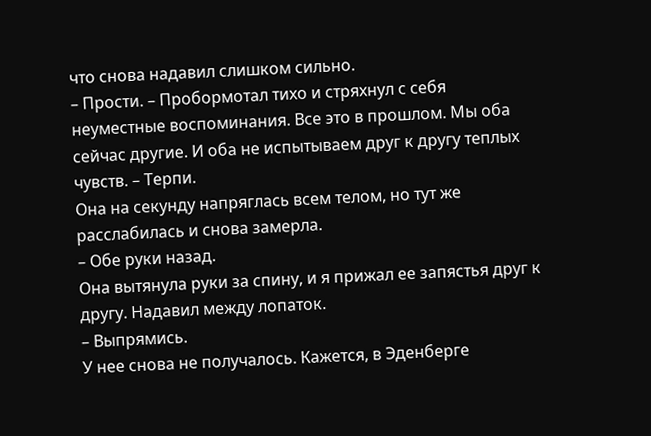что снова надавил слишком сильно.
– Прости. – Пробормотал тихо и стряхнул с себя неуместные воспоминания. Все это в прошлом. Мы оба сейчас другие. И оба не испытываем друг к другу теплых чувств. – Терпи.
Она на секунду напряглась всем телом, но тут же расслабилась и снова замерла.
– Обе руки назад.
Она вытянула руки за спину, и я прижал ее запястья друг к другу. Надавил между лопаток.
– Выпрямись.
У нее снова не получалось. Кажется, в Эденберге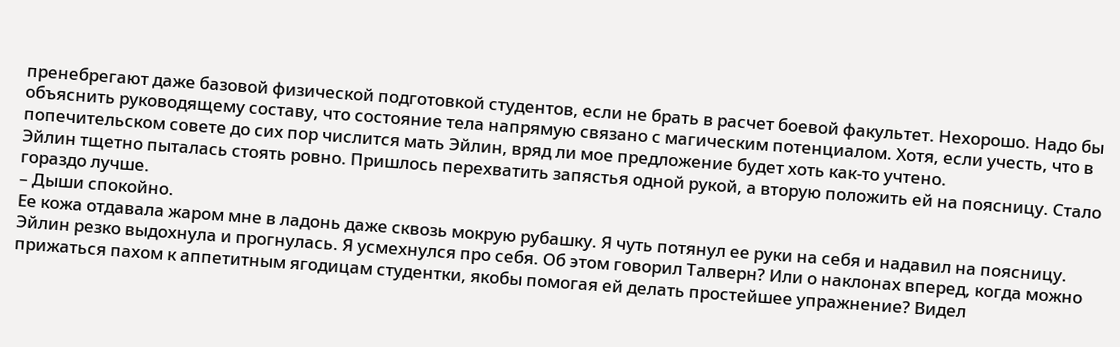пренебрегают даже базовой физической подготовкой студентов, если не брать в расчет боевой факультет. Нехорошо. Надо бы объяснить руководящему составу, что состояние тела напрямую связано с магическим потенциалом. Хотя, если учесть, что в попечительском совете до сих пор числится мать Эйлин, вряд ли мое предложение будет хоть как-то учтено.
Эйлин тщетно пыталась стоять ровно. Пришлось перехватить запястья одной рукой, а вторую положить ей на поясницу. Стало гораздо лучше.
– Дыши спокойно.
Ее кожа отдавала жаром мне в ладонь даже сквозь мокрую рубашку. Я чуть потянул ее руки на себя и надавил на поясницу. Эйлин резко выдохнула и прогнулась. Я усмехнулся про себя. Об этом говорил Талверн? Или о наклонах вперед, когда можно прижаться пахом к аппетитным ягодицам студентки, якобы помогая ей делать простейшее упражнение? Видел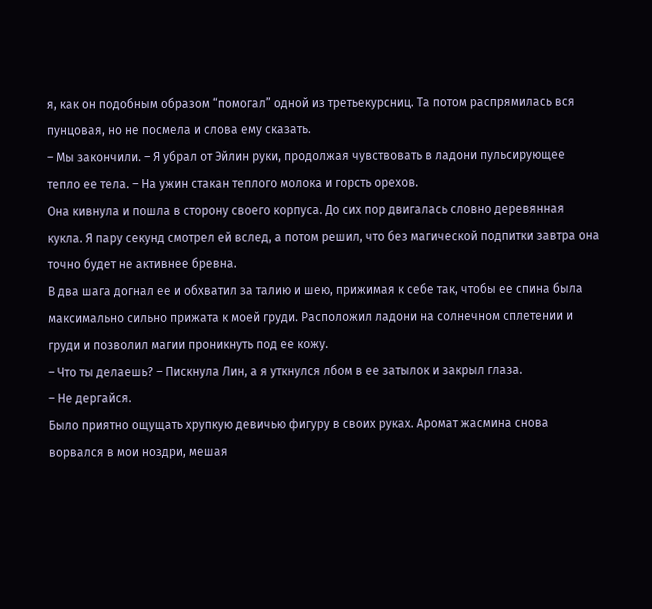я, как он подобным образом “помогал” одной из третьекурсниц. Та потом распрямилась вся пунцовая, но не посмела и слова ему сказать.
– Мы закончили. – Я убрал от Эйлин руки, продолжая чувствовать в ладони пульсирующее тепло ее тела. – На ужин стакан теплого молока и горсть орехов.
Она кивнула и пошла в сторону своего корпуса. До сих пор двигалась словно деревянная кукла. Я пару секунд смотрел ей вслед, а потом решил, что без магической подпитки завтра она точно будет не активнее бревна.
В два шага догнал ее и обхватил за талию и шею, прижимая к себе так, чтобы ее спина была максимально сильно прижата к моей груди. Расположил ладони на солнечном сплетении и груди и позволил магии проникнуть под ее кожу.
– Что ты делаешь? – Пискнула Лин, а я уткнулся лбом в ее затылок и закрыл глаза.
– Не дергайся.
Было приятно ощущать хрупкую девичью фигуру в своих руках. Аромат жасмина снова ворвался в мои ноздри, мешая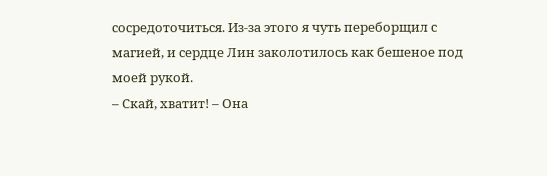сосредоточиться. Из-за этого я чуть переборщил с магией, и сердце Лин заколотилось как бешеное под моей рукой.
– Скай, хватит! – Она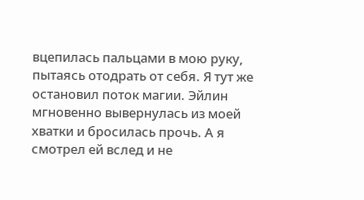вцепилась пальцами в мою руку, пытаясь отодрать от себя. Я тут же остановил поток магии. Эйлин мгновенно вывернулась из моей хватки и бросилась прочь. А я смотрел ей вслед и не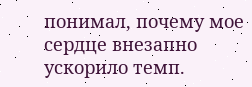понимал, почему мое сердце внезапно ускорило темп.